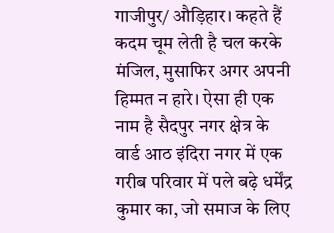गाजीपुर/ औड़िहार। कहते हैं कदम चूम लेती है चल करके मंजिल, मुसाफिर अगर अपनी हिम्मत न हारे। ऐसा ही एक नाम है सैदपुर नगर क्षेत्र के वार्ड आठ इंदिरा नगर में एक गरीब परिवार में पले बढ़े धर्मेंद्र कुमार का, जो समाज के लिए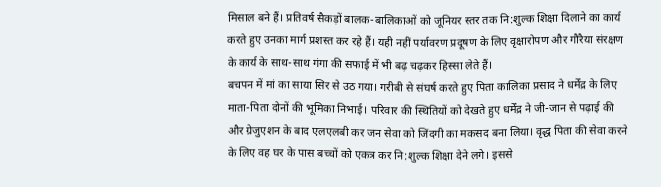मिसाल बने हैं। प्रतिवर्ष सैकड़ों बालक-बालिकाओं को जूनियर स्तर तक नि:शुल्क शिक्षा दिलाने का कार्य करते हुए उनका मार्ग प्रशस्त कर रहे हैं। यही नहीं पर्यावरण प्रदूषण के लिए वृक्षारोपण और गौरैया संरक्षण के कार्य के साथ-साथ गंगा की सफाई में भी बढ़ चढ़कर हिस्सा लेते हैं।
बचपन में मां का साया सिर से उठ गया। गरीबी से संघर्ष करते हुए पिता कालिका प्रसाद ने धर्मेंद्र के लिए माता-पिता दोनों की भूमिका निभाई। परिवार की स्थितियों को देखते हुए धर्मेंद्र ने जी-जान से पढ़ाई की और ग्रेजुएशन के बाद एलएलबी कर जन सेवा को जिंदगी का मकसद बना लिया। वृद्ध पिता की सेवा करने के लिए वह घर के पास बच्चों को एकत्र कर नि:शुल्क शिक्षा देने लगे। इससे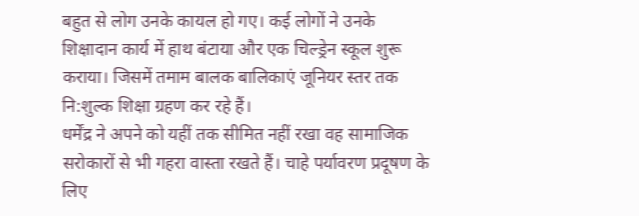बहुत से लोग उनके कायल हो गए। कई लोगों ने उनके शिक्षादान कार्य में हाथ बंटाया और एक चिल्ड्रेन स्कूल शुरू कराया। जिसमें तमाम बालक बालिकाएं जूनियर स्तर तक नि:शुल्क शिक्षा ग्रहण कर रहे हैं।
धर्मेंद्र ने अपने को यहीं तक सीमित नहीं रखा वह सामाजिक सरोकारों से भी गहरा वास्ता रखते हैं। चाहे पर्यावरण प्रदूषण के लिए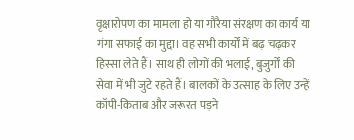वृक्षारोपण का मामला हो या गौरैया संरक्षण का कार्य या गंगा सफाई का मुद्दा। वह सभी कार्यों में बढ़ चढ़कर हिस्सा लेते हैं। साथ ही लोगों की भलाई, बुजुर्गों की सेवा में भी जुटे रहते हैं। बालकों के उत्साह के लिए उन्हें कॉपी-किताब और जरूरत पड़ने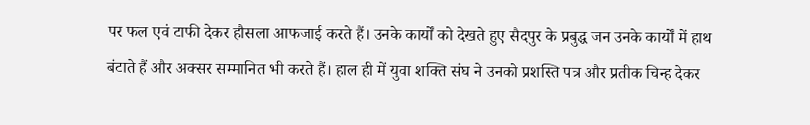पर फल एवं टाफी देकर हौसला आफजाई करते हैं। उनके कार्यों को देखते हुए सैदपुर के प्रबुद्ध जन उनके कार्यों में हाथ बंटाते हैं और अक्सर सम्मानित भी करते हैं। हाल ही में युवा शक्ति संघ ने उनको प्रशस्ति पत्र और प्रतीक चिन्ह देकर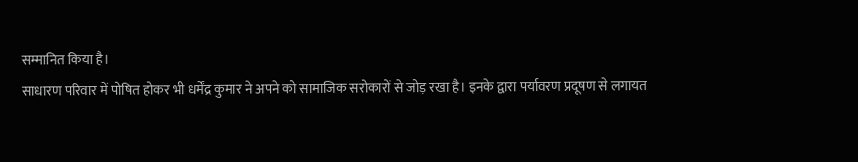सम्मानित किया है।
साधारण परिवार में पोषित होकर भी धर्मेंद्र कुमार ने अपने को सामाजिक सरोकारों से जोड़ रखा है। इनके द्वारा पर्यावरण प्रदूषण से लगायत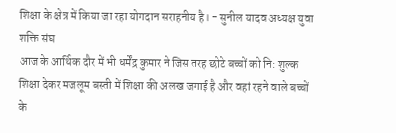शिक्षा के क्षेत्र में किया जा रहा योगदान सराहनीय है। - सुनील यादव अध्यक्ष युवा शक्ति संघ
आज के आर्थिक दौर में भी धर्मेंद्र कुमार ने जिस तरह छोटे बच्चों को नि: शुल्क शिक्षा देकर मजलूम बस्ती में शिक्षा की अलख जगाई है और वहां रहने वाले बच्चों के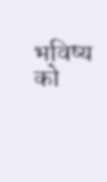भविष्य को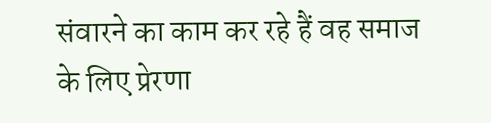संवारने का काम कर रहे हैं वह समाज के लिए प्रेरणा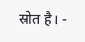स्रोत है। -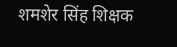शमशेर सिंह शिक्षक